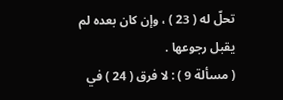تحلّ له ( 23 ) ، وإن كان بعده لم يقبل رجوعها .
( مسألة 9 ) : لا فرق ( 24 ) في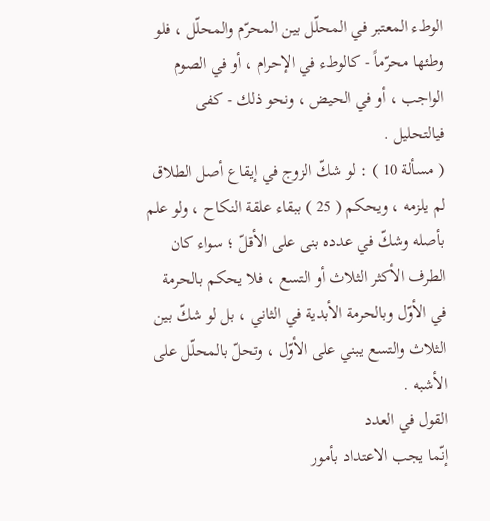الوطء المعتبر في المحلّل بين المحرّم والمحلّل ، فلو وطئها محرّماً - كالوطء في الإحرام ، أو في الصوم الواجب ، أو في الحيض ، ونحو ذلك - كفى فيالتحليل .
( مسألة 10 ) : لو شكّ الزوج في إيقاع أصل الطلاق لم يلزمه ، ويحكم ( 25 ) ببقاء علقة النكاح ، ولو علم بأصله وشكّ في عدده بنى على الأقلّ ؛ سواء كان الطرف الأكثر الثلاث أو التسع ، فلا يحكم بالحرمة في الأوّل وبالحرمة الأبدية في الثاني ، بل لو شكّ بين الثلاث والتسع يبني على الأوّل ، وتحلّ بالمحلّل على الأشبه .
القول في العدد
إنّما يجب الاعتداد بأمور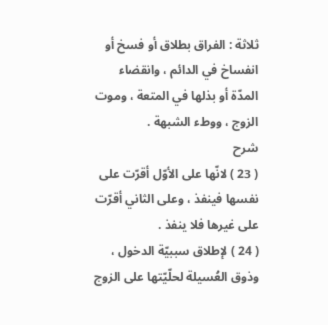ثلاثة : الفراق بطلاق أو فسخ أو انفساخ في الدائم ، وانقضاء المدّة أو بذلها في المتعة ، وموت الزوج ، ووطء الشبهة .
شرح
( 23 ) لانّها على الأوّل أقرّت على نفسها فينفذ ، وعلى الثاني أقرّت على غيرها فلا ينفذ .
( 24 ) لإطلاق سببيّة الدخول ، وذوق العُسيلة لحلّيّتها على الزوج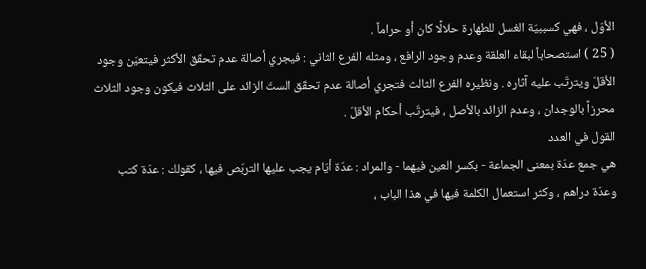الأوّل ، فهي كسببيّة الغسل للطهارة حلالًا كان أو حراماً .
( 25 ) استصحاباً لبقاء العلقة وعدم وجود الرافع ، ومثله الفرع الثاني : فيجري أصالة عدم تحقّق الأكثر فيتعيّن وجود الأقلّ ويترتّب عليه آثاره . ونظيره الفرع الثالث فتجري أصالة عدم تحقّق الستّ الزائد على الثلاث فيكون وجود الثلاث محرزاً بالوجدان ، وعدم الزائد بالأصل ، فيترتّب أحكام الأقلّ .
القول في العدد
هي جمع عدّة بمعنى الجماعة - بكسر العين فيهما - والمراد : عدّة أيّام يجب عليها التربّص فيها ، كقولك : عدّة كتب وعدّة دراهم ، وكثر استعمال الكلمة فيها في هذا الباب ،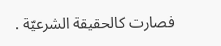فصارت كالحقيقة الشرعيّة .